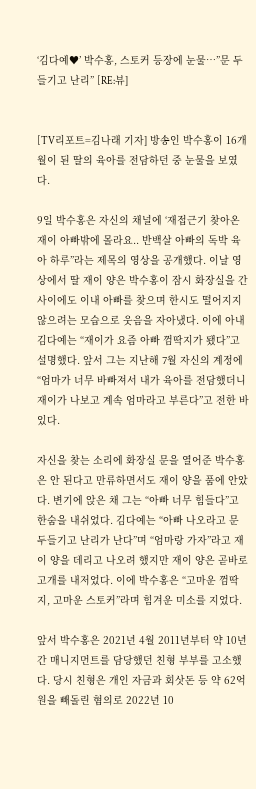‘김다예♥’ 박수홍, 스토커 등장에 눈물…”문 두들기고 난리” [RE:뷰]


[TV리포트=김나래 기자] 방송인 박수홍이 16개월이 된 딸의 육아를 전담하던 중 눈물을 보였다.

9일 박수홍은 자신의 채널에 ‘재접근기 찾아온 재이 아빠밖에 몰라요.. 반백살 아빠의 독박 육아 하루”라는 제목의 영상을 공개했다. 이날 영상에서 딸 재이 양은 박수홍이 잠시 화장실을 간 사이에도 이내 아빠를 찾으며 한시도 떨어지지 않으려는 모습으로 웃음을 자아냈다. 이에 아내 김다예는 “재이가 요즘 아빠 껌딱지가 됐다”고 설명했다. 앞서 그는 지난해 7월 자신의 계정에 “엄마가 너무 바빠져서 내가 육아를 전담했더니 재이가 나보고 계속 엄마라고 부른다”고 전한 바 있다.

자신을 찾는 소리에 화장실 문을 열어준 박수홍은 안 된다고 만류하면서도 재이 양을 품에 안았다. 변기에 앉은 채 그는 “아빠 너무 힘들다”고 한숨을 내쉬었다. 김다예는 “아빠 나오라고 문 두들기고 난리가 난다”며 “엄마랑 가자”라고 재이 양을 데리고 나오려 했지만 재이 양은 곧바로 고개를 내저었다. 이에 박수홍은 “고마운 껌딱지, 고마운 스토커”라며 힘겨운 미소를 지었다.

앞서 박수홍은 2021년 4월 2011년부터 약 10년간 매니지먼트를 담당했던 친형 부부를 고소했다. 당시 친형은 개인 자금과 회삿돈 등 약 62억 원을 빼돌린 혐의로 2022년 10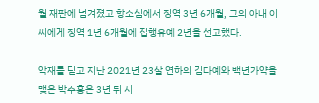월 재판에 넘겨졌고 항소심에서 징역 3년 6개월, 그의 아내 이 씨에게 징역 1년 6개월에 집행유예 2년을 선고했다.

악재를 딛고 지난 2021년 23살 연하의 김다예와 백년가약을 맺은 박수홍은 3년 뒤 시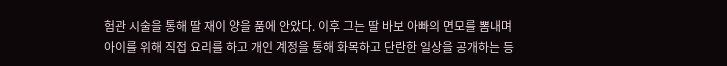험관 시술을 통해 딸 재이 양을 품에 안았다. 이후 그는 딸 바보 아빠의 면모를 뽐내며 아이를 위해 직접 요리를 하고 개인 계정을 통해 화목하고 단란한 일상을 공개하는 등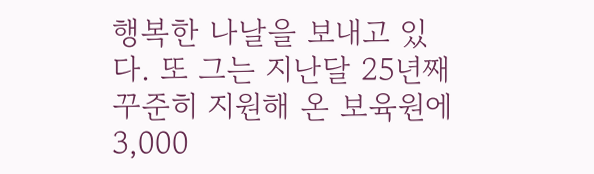행복한 나날을 보내고 있다. 또 그는 지난달 25년째 꾸준히 지원해 온 보육원에 3,000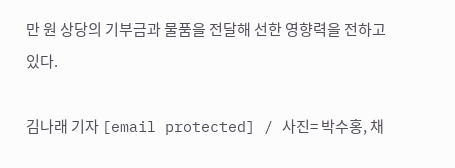만 원 상당의 기부금과 물품을 전달해 선한 영향력을 전하고 있다.

김나래 기자 [email protected] / 사진= 박수홍, 채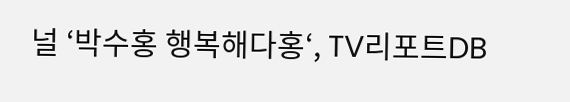널 ‘박수홍 행복해다홍‘, TV리포트DB